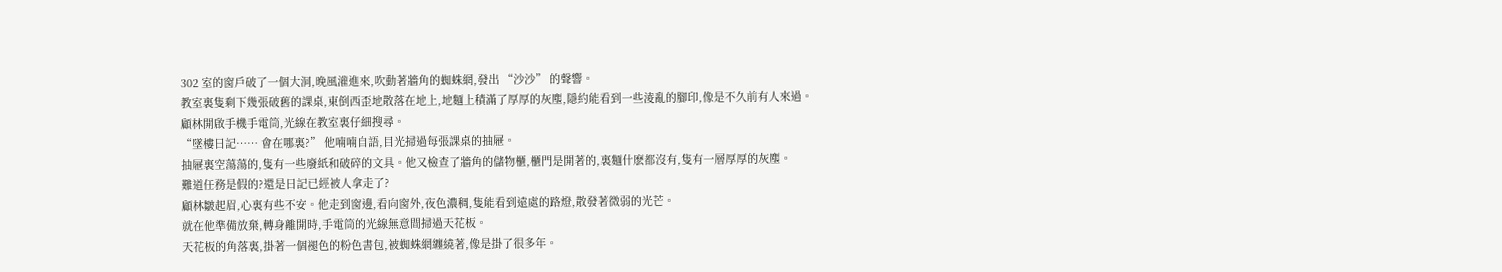302 室的窗戶破了一個大洞,晚風灌進來,吹動著牆角的蜘蛛網,發出 “沙沙” 的聲響。
教室裏隻剩下幾張破舊的課桌,東倒西歪地散落在地上,地麵上積滿了厚厚的灰塵,隱約能看到一些淩亂的腳印,像是不久前有人來過。
顧林開啟手機手電筒,光線在教室裏仔細搜尋。
“墜樓日記…… 會在哪裏?” 他喃喃自語,目光掃過每張課桌的抽屜。
抽屜裏空蕩蕩的,隻有一些廢紙和破碎的文具。他又檢查了牆角的儲物櫃,櫃門是開著的,裏麵什麽都沒有,隻有一層厚厚的灰塵。
難道任務是假的?還是日記已經被人拿走了?
顧林皺起眉,心裏有些不安。他走到窗邊,看向窗外,夜色濃稠,隻能看到遠處的路燈,散發著微弱的光芒。
就在他準備放棄,轉身離開時,手電筒的光線無意間掃過天花板。
天花板的角落裏,掛著一個褪色的粉色書包,被蜘蛛網纏繞著,像是掛了很多年。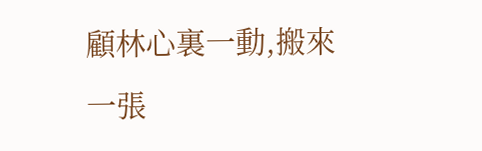顧林心裏一動,搬來一張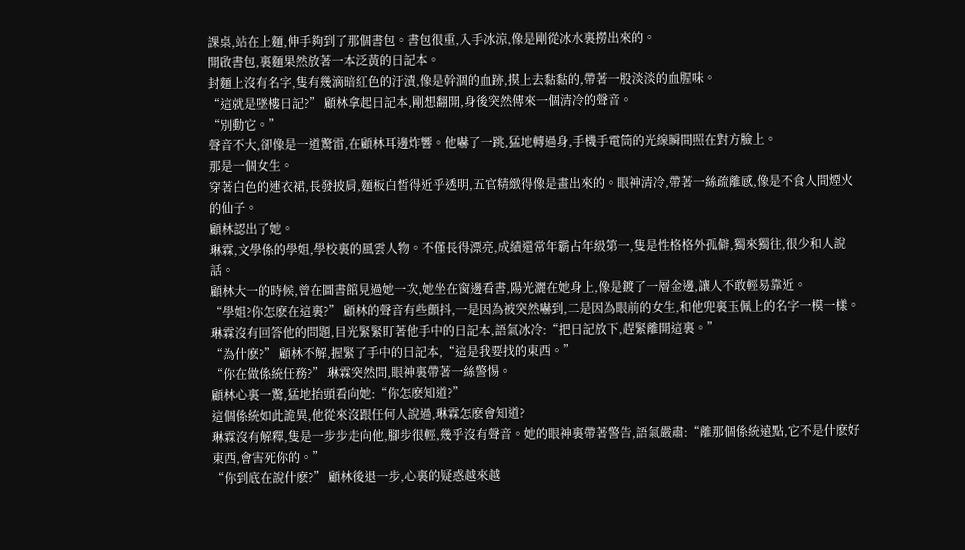課桌,站在上麵,伸手夠到了那個書包。書包很重,入手冰涼,像是剛從冰水裏撈出來的。
開啟書包,裏麵果然放著一本泛黃的日記本。
封麵上沒有名字,隻有幾滴暗紅色的汙漬,像是幹涸的血跡,摸上去黏黏的,帶著一股淡淡的血腥味。
“這就是墜樓日記?” 顧林拿起日記本,剛想翻開,身後突然傳來一個清冷的聲音。
“別動它。”
聲音不大,卻像是一道驚雷,在顧林耳邊炸響。他嚇了一跳,猛地轉過身,手機手電筒的光線瞬間照在對方臉上。
那是一個女生。
穿著白色的連衣裙,長發披肩,麵板白皙得近乎透明,五官精緻得像是畫出來的。眼神清冷,帶著一絲疏離感,像是不食人間煙火的仙子。
顧林認出了她。
琳霖,文學係的學姐,學校裏的風雲人物。不僅長得漂亮,成績還常年霸占年級第一,隻是性格格外孤僻,獨來獨往,很少和人說話。
顧林大一的時候,曾在圖書館見過她一次,她坐在窗邊看書,陽光灑在她身上,像是鍍了一層金邊,讓人不敢輕易靠近。
“學姐?你怎麽在這裏?” 顧林的聲音有些顫抖,一是因為被突然嚇到,二是因為眼前的女生,和他兜裏玉佩上的名字一模一樣。
琳霖沒有回答他的問題,目光緊緊盯著他手中的日記本,語氣冰冷:“把日記放下,趕緊離開這裏。”
“為什麽?” 顧林不解,握緊了手中的日記本,“這是我要找的東西。”
“你在做係統任務?” 琳霖突然問,眼神裏帶著一絲警惕。
顧林心裏一驚,猛地抬頭看向她:“你怎麽知道?”
這個係統如此詭異,他從來沒跟任何人說過,琳霖怎麽會知道?
琳霖沒有解釋,隻是一步步走向他,腳步很輕,幾乎沒有聲音。她的眼神裏帶著警告,語氣嚴肅:“離那個係統遠點,它不是什麽好東西,會害死你的。”
“你到底在說什麽?” 顧林後退一步,心裏的疑惑越來越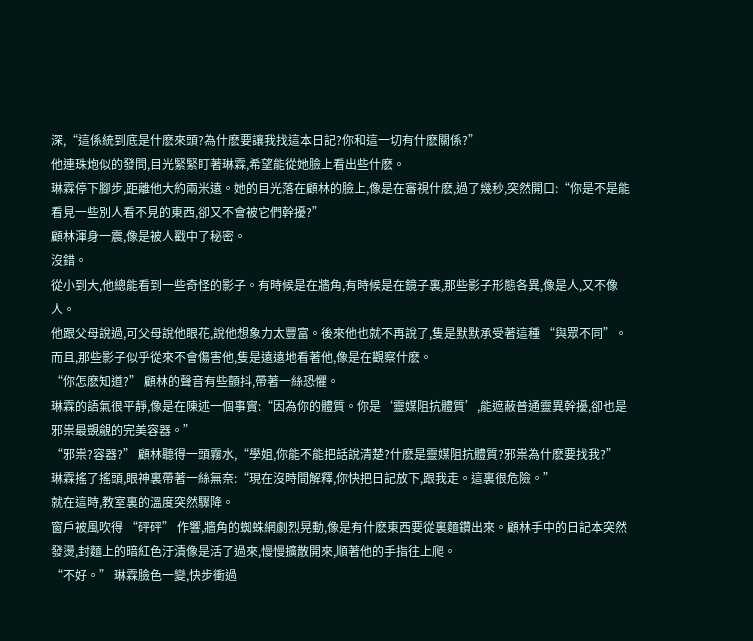深,“這係統到底是什麽來頭?為什麽要讓我找這本日記?你和這一切有什麽關係?”
他連珠炮似的發問,目光緊緊盯著琳霖,希望能從她臉上看出些什麽。
琳霖停下腳步,距離他大約兩米遠。她的目光落在顧林的臉上,像是在審視什麽,過了幾秒,突然開口:“你是不是能看見一些別人看不見的東西,卻又不會被它們幹擾?”
顧林渾身一震,像是被人戳中了秘密。
沒錯。
從小到大,他總能看到一些奇怪的影子。有時候是在牆角,有時候是在鏡子裏,那些影子形態各異,像是人,又不像人。
他跟父母說過,可父母說他眼花,說他想象力太豐富。後來他也就不再說了,隻是默默承受著這種 “與眾不同”。
而且,那些影子似乎從來不會傷害他,隻是遠遠地看著他,像是在觀察什麽。
“你怎麽知道?” 顧林的聲音有些顫抖,帶著一絲恐懼。
琳霖的語氣很平靜,像是在陳述一個事實:“因為你的體質。你是‘靈媒阻抗體質’,能遮蔽普通靈異幹擾,卻也是邪祟最覬覦的完美容器。”
“邪祟?容器?” 顧林聽得一頭霧水,“學姐,你能不能把話說清楚?什麽是靈媒阻抗體質?邪祟為什麽要找我?”
琳霖搖了搖頭,眼神裏帶著一絲無奈:“現在沒時間解釋,你快把日記放下,跟我走。這裏很危險。”
就在這時,教室裏的溫度突然驟降。
窗戶被風吹得 “砰砰” 作響,牆角的蜘蛛網劇烈晃動,像是有什麽東西要從裏麵鑽出來。顧林手中的日記本突然發燙,封麵上的暗紅色汙漬像是活了過來,慢慢擴散開來,順著他的手指往上爬。
“不好。” 琳霖臉色一變,快步衝過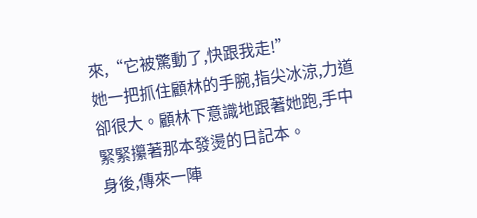來,“它被驚動了,快跟我走!”
她一把抓住顧林的手腕,指尖冰涼,力道卻很大。顧林下意識地跟著她跑,手中緊緊攥著那本發燙的日記本。
身後,傳來一陣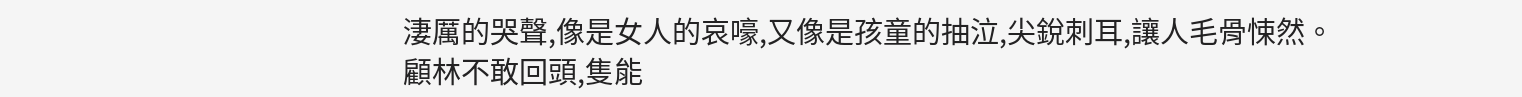淒厲的哭聲,像是女人的哀嚎,又像是孩童的抽泣,尖銳刺耳,讓人毛骨悚然。
顧林不敢回頭,隻能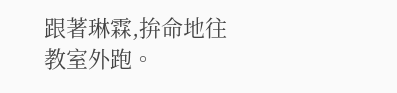跟著琳霖,拚命地往教室外跑。